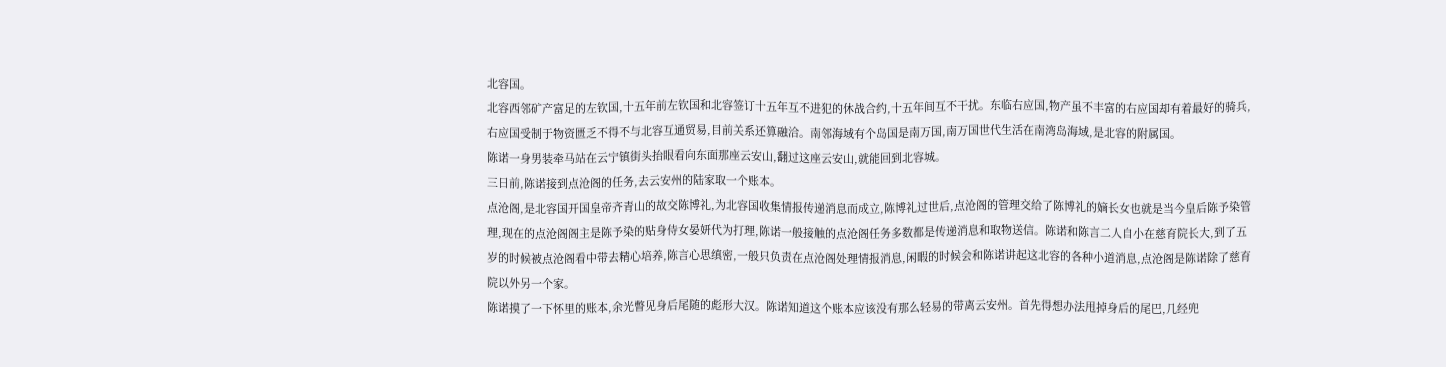北容国。
北容西邻矿产富足的左钦国,十五年前左钦国和北容签订十五年互不进犯的休战合约,十五年间互不干扰。东临右应国,物产虽不丰富的右应国却有着最好的骑兵,右应国受制于物资匮乏不得不与北容互通贸易,目前关系还算融洽。南邻海域有个岛国是南万国,南万国世代生活在南湾岛海域,是北容的附属国。
陈诺一身男装牵马站在云宁镇街头抬眼看向东面那座云安山,翻过这座云安山,就能回到北容城。
三日前,陈诺接到点沧阁的任务,去云安州的陆家取一个账本。
点沧阁,是北容国开国皇帝齐青山的故交陈博礼,为北容国收集情报传递消息而成立,陈博礼过世后,点沧阁的管理交给了陈博礼的嫡长女也就是当今皇后陈予染管理,现在的点沧阁阁主是陈予染的贴身侍女晏妍代为打理,陈诺一般接触的点沧阁任务多数都是传递消息和取物送信。陈诺和陈言二人自小在慈育院长大,到了五岁的时候被点沧阁看中带去精心培养,陈言心思缜密,一般只负责在点沧阁处理情报消息,闲暇的时候会和陈诺讲起这北容的各种小道消息,点沧阁是陈诺除了慈育院以外另一个家。
陈诺摸了一下怀里的账本,余光瞥见身后尾随的彪形大汉。陈诺知道这个账本应该没有那么轻易的带离云安州。首先得想办法甩掉身后的尾巴,几经兜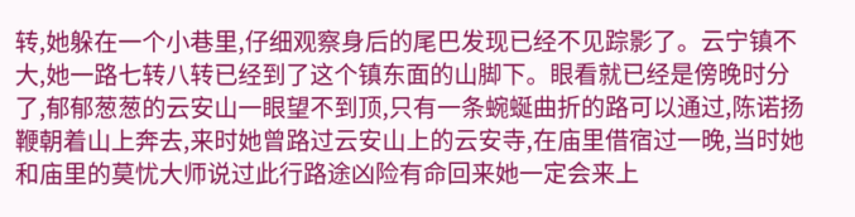转,她躲在一个小巷里,仔细观察身后的尾巴发现已经不见踪影了。云宁镇不大,她一路七转八转已经到了这个镇东面的山脚下。眼看就已经是傍晚时分了,郁郁葱葱的云安山一眼望不到顶,只有一条蜿蜒曲折的路可以通过,陈诺扬鞭朝着山上奔去,来时她曾路过云安山上的云安寺,在庙里借宿过一晚,当时她和庙里的莫忧大师说过此行路途凶险有命回来她一定会来上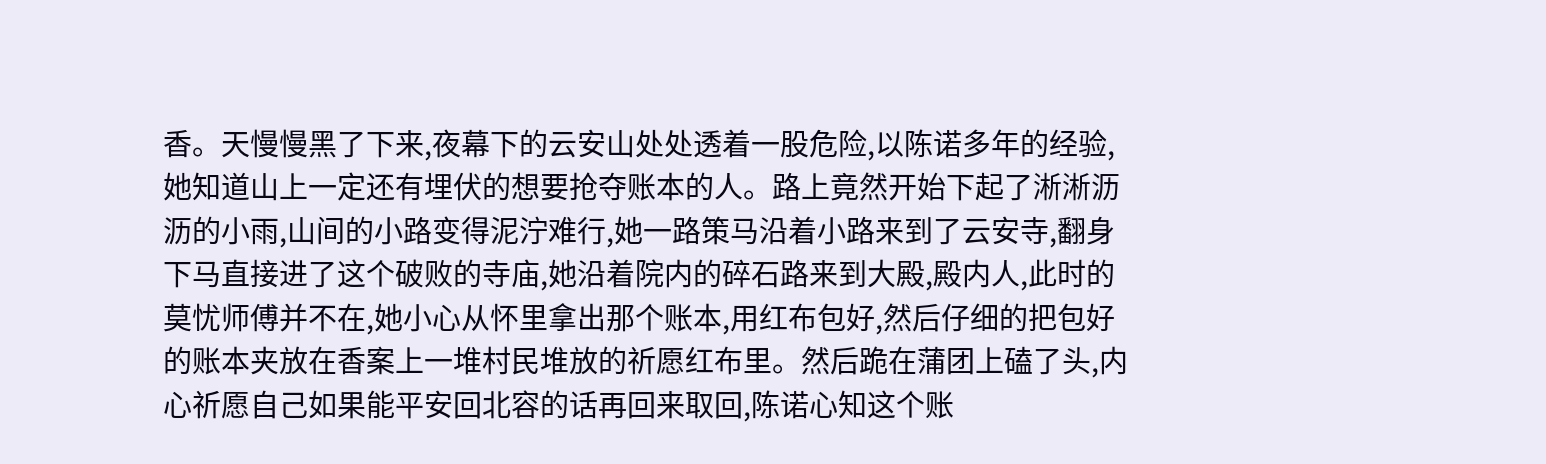香。天慢慢黑了下来,夜幕下的云安山处处透着一股危险,以陈诺多年的经验,她知道山上一定还有埋伏的想要抢夺账本的人。路上竟然开始下起了淅淅沥沥的小雨,山间的小路变得泥泞难行,她一路策马沿着小路来到了云安寺,翻身下马直接进了这个破败的寺庙,她沿着院内的碎石路来到大殿,殿内人,此时的莫忧师傅并不在,她小心从怀里拿出那个账本,用红布包好,然后仔细的把包好的账本夹放在香案上一堆村民堆放的祈愿红布里。然后跪在蒲团上磕了头,内心祈愿自己如果能平安回北容的话再回来取回,陈诺心知这个账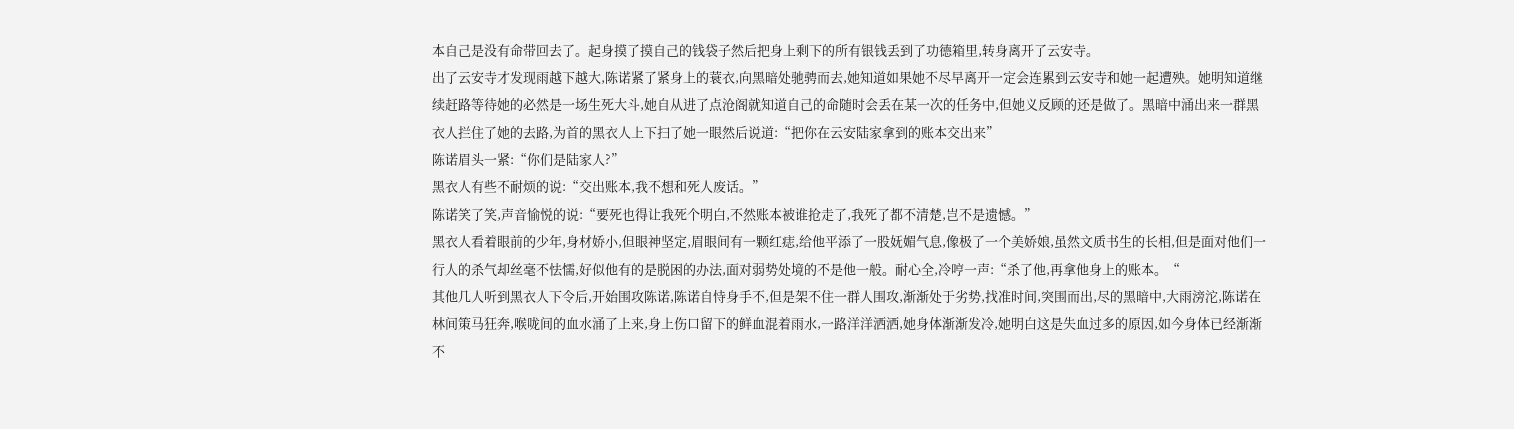本自己是没有命带回去了。起身摸了摸自己的钱袋子然后把身上剩下的所有银钱丢到了功德箱里,转身离开了云安寺。
出了云安寺才发现雨越下越大,陈诺紧了紧身上的蓑衣,向黑暗处驰骋而去,她知道如果她不尽早离开一定会连累到云安寺和她一起遭殃。她明知道继续赶路等待她的必然是一场生死大斗,她自从进了点沧阁就知道自己的命随时会丢在某一次的任务中,但她义反顾的还是做了。黑暗中涌出来一群黑衣人拦住了她的去路,为首的黑衣人上下扫了她一眼然后说道:“把你在云安陆家拿到的账本交出来”
陈诺眉头一紧:“你们是陆家人?”
黑衣人有些不耐烦的说:“交出账本,我不想和死人废话。”
陈诺笑了笑,声音愉悦的说:“要死也得让我死个明白,不然账本被谁抢走了,我死了都不清楚,岂不是遗憾。”
黑衣人看着眼前的少年,身材娇小,但眼神坚定,眉眼间有一颗红痣,给他平添了一股妩媚气息,像极了一个美娇娘,虽然文质书生的长相,但是面对他们一行人的杀气却丝毫不怯懦,好似他有的是脱困的办法,面对弱势处境的不是他一般。耐心全,冷哼一声:“杀了他,再拿他身上的账本。“
其他几人听到黑衣人下令后,开始围攻陈诺,陈诺自恃身手不,但是架不住一群人围攻,渐渐处于劣势,找准时间,突围而出,尽的黑暗中,大雨滂沱,陈诺在林间策马狂奔,喉咙间的血水涌了上来,身上伤口留下的鲜血混着雨水,一路洋洋洒洒,她身体渐渐发冷,她明白这是失血过多的原因,如今身体已经渐渐不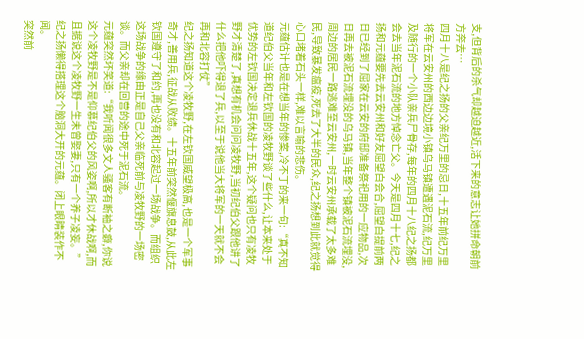支,但背后的杀气却越迫越近,活下来的意志让她拼命朝前方奔去…
四月十八是纪之扬的父亲纪万里的忌日,十五年前纪万里将军在云安州的西边边境小镇乌马镇遭遇泥石流,纪万里及随行的一个小队亲兵尸骨存,每年的四月十八纪之扬都会去当年泥石流的地方悼念亡父。今天是四月十七,纪之扬和元蕴要先去云安州和好友屈望白会合,屈望白提前两日已经到了屈家在云安的府邸准备祭祀用的一应物品,次日再去被泥石流埋没的乌马镇,当年整个镇被泥石流埋没,周边的居民一路逃难至云安州,一时云安州承载了太多难民,导致暴发瘟疫,死去了大半的民众,纪之扬想到此就觉得心口堵着石头一样,难以言喻的悲伤。
元蕴估计也是在想当年的惨案,冷不丁的来一句:“真不知道纪伯父当年和左钦国的凌牧野谈了些什么,让本来处于优势的左钦国决定退兵休战十五年,这个疑问也只有凌牧野才清楚了,真想有机会问问凌牧野,当初纪伯父跟他讲了什么把他吓得退了兵,以至于说他当大将军的一天就不会再和北容打仗”
纪之扬知道这个凌牧野,在左钦国威望极高,也是一个军事奇才,善用兵,征战从败绩。十五年前突然偃旗息鼓,从此左钦国遵守了和约,再也没有和北容起过一场战争。而组织这场战争的缘由正是自己父亲临死前与凌牧野的一场密谈。而父亲却在回营的途中死于泥石流。
元蕴突然坏笑道:“我听闻很多文人骚客有断袖之癖,你说这个凌牧野是不是仰慕纪伯父的风姿啊,所以才休战啊,而且据说这个凌牧野一生未曾娶妻,只有一个养子凌妄。”
纪之扬懒得搭理这个脑洞大开的元蕴。闭上眼睛装作不闻。
突然前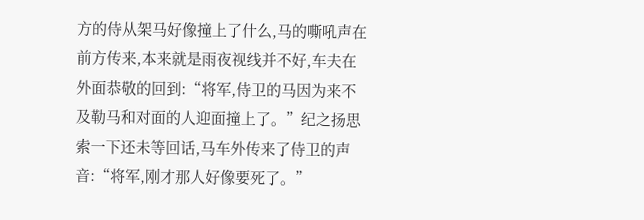方的侍从架马好像撞上了什么,马的嘶吼声在前方传来,本来就是雨夜视线并不好,车夫在外面恭敬的回到:“将军,侍卫的马因为来不及勒马和对面的人迎面撞上了。”纪之扬思索一下还未等回话,马车外传来了侍卫的声音:“将军,刚才那人好像要死了。”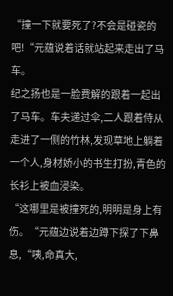“撞一下就要死了?不会是碰瓷的吧!“元蕴说着话就站起来走出了马车。
纪之扬也是一脸费解的跟着一起出了马车。车夫递过伞,二人跟着侍从走进了一侧的竹林,发现草地上躺着一个人,身材娇小的书生打扮,青色的长衫上被血浸染。
“这哪里是被撞死的,明明是身上有伤。“元蕴边说着边蹲下探了下鼻息,“咦,命真大,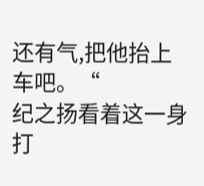还有气,把他抬上车吧。“
纪之扬看着这一身打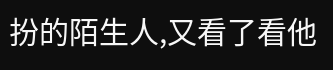扮的陌生人,又看了看他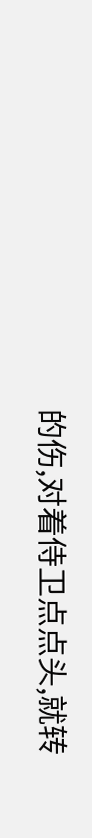的伤,对着侍卫点点头,就转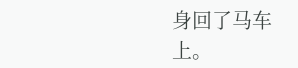身回了马车上。